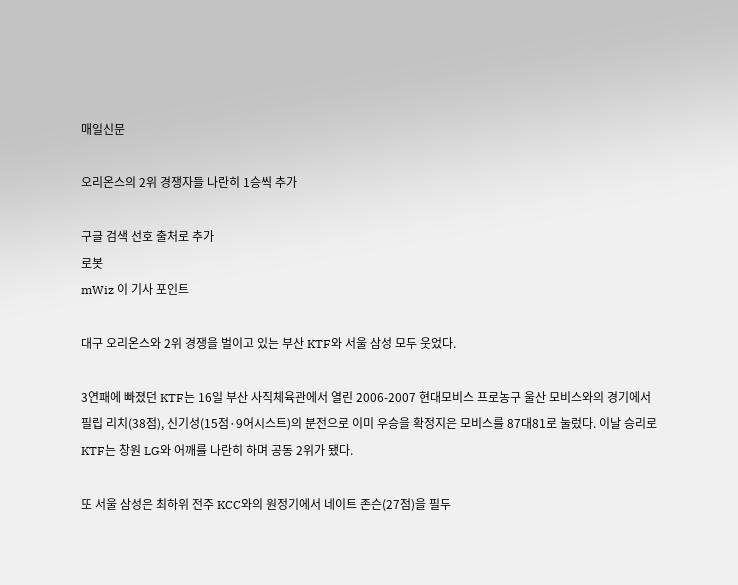매일신문

오리온스의 2위 경쟁자들 나란히 1승씩 추가

구글 검색 선호 출처로 추가
로봇
mWiz 이 기사 포인트

대구 오리온스와 2위 경쟁을 벌이고 있는 부산 KTF와 서울 삼성 모두 웃었다.

3연패에 빠졌던 KTF는 16일 부산 사직체육관에서 열린 2006-2007 현대모비스 프로농구 울산 모비스와의 경기에서 필립 리치(38점), 신기성(15점·9어시스트)의 분전으로 이미 우승을 확정지은 모비스를 87대81로 눌렀다. 이날 승리로 KTF는 창원 LG와 어깨를 나란히 하며 공동 2위가 됐다.

또 서울 삼성은 최하위 전주 KCC와의 원정기에서 네이트 존슨(27점)을 필두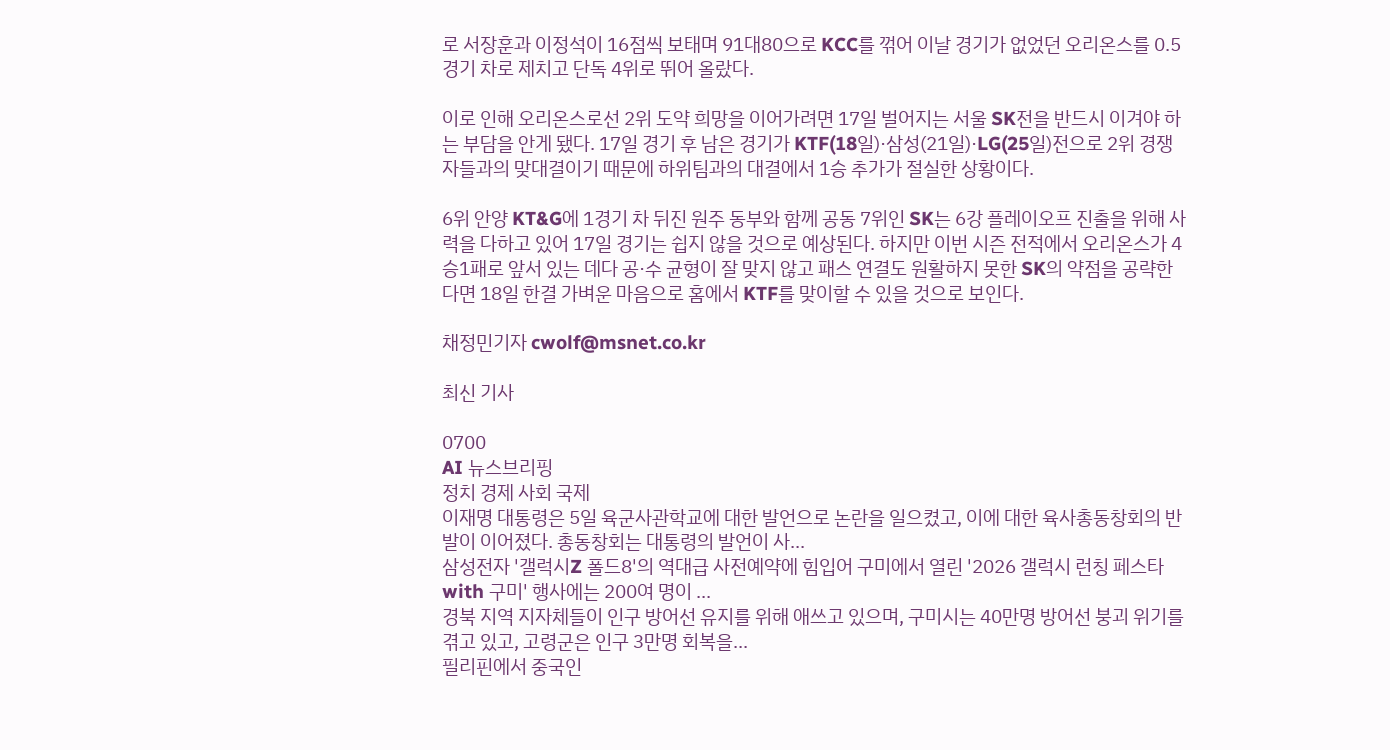로 서장훈과 이정석이 16점씩 보태며 91대80으로 KCC를 꺾어 이날 경기가 없었던 오리온스를 0.5경기 차로 제치고 단독 4위로 뛰어 올랐다.

이로 인해 오리온스로선 2위 도약 희망을 이어가려면 17일 벌어지는 서울 SK전을 반드시 이겨야 하는 부담을 안게 됐다. 17일 경기 후 남은 경기가 KTF(18일)·삼성(21일)·LG(25일)전으로 2위 경쟁자들과의 맞대결이기 때문에 하위팀과의 대결에서 1승 추가가 절실한 상황이다.

6위 안양 KT&G에 1경기 차 뒤진 원주 동부와 함께 공동 7위인 SK는 6강 플레이오프 진출을 위해 사력을 다하고 있어 17일 경기는 쉽지 않을 것으로 예상된다. 하지만 이번 시즌 전적에서 오리온스가 4승1패로 앞서 있는 데다 공·수 균형이 잘 맞지 않고 패스 연결도 원활하지 못한 SK의 약점을 공략한다면 18일 한결 가벼운 마음으로 홈에서 KTF를 맞이할 수 있을 것으로 보인다.

채정민기자 cwolf@msnet.co.kr

최신 기사

0700
AI 뉴스브리핑
정치 경제 사회 국제
이재명 대통령은 5일 육군사관학교에 대한 발언으로 논란을 일으켰고, 이에 대한 육사총동창회의 반발이 이어졌다. 총동창회는 대통령의 발언이 사...
삼성전자 '갤럭시Z 폴드8'의 역대급 사전예약에 힘입어 구미에서 열린 '2026 갤럭시 런칭 페스타 with 구미' 행사에는 200여 명이 ...
경북 지역 지자체들이 인구 방어선 유지를 위해 애쓰고 있으며, 구미시는 40만명 방어선 붕괴 위기를 겪고 있고, 고령군은 인구 3만명 회복을...
필리핀에서 중국인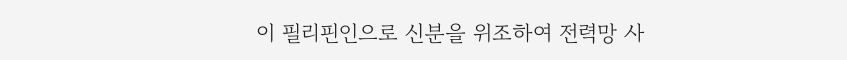이 필리핀인으로 신분을 위조하여 전력망 사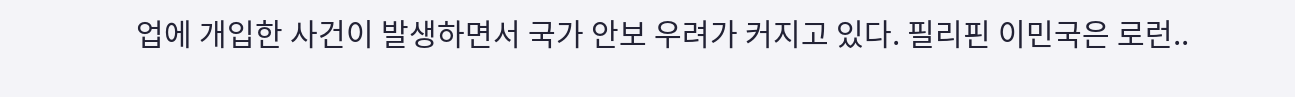업에 개입한 사건이 발생하면서 국가 안보 우려가 커지고 있다. 필리핀 이민국은 로런..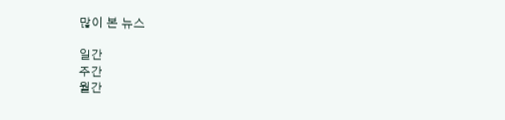많이 본 뉴스

일간
주간
월간